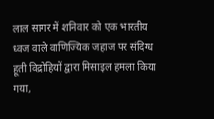लाल सागर में शनिवार को एक भारतीय ध्वज वाले वाणिज्यिक जहाज पर संदिग्ध हूती विद्रोहियों द्वारा मिसाइल हमला किया गया,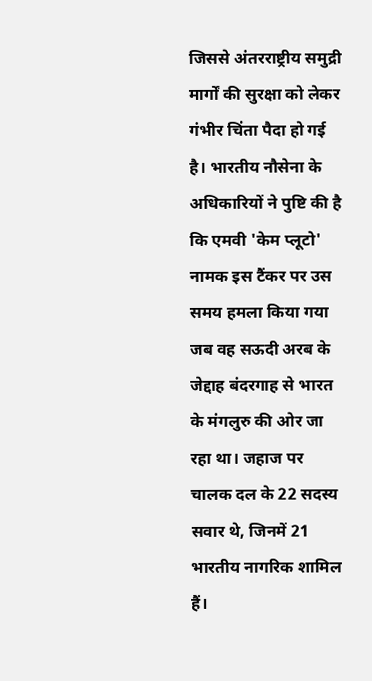जिससे अंतरराष्ट्रीय समुद्री मार्गों की सुरक्षा को लेकर गंभीर चिंता पैदा हो गई है। भारतीय नौसेना के अधिकारियों ने पुष्टि की है कि एमवी 'केम प्लूटो' नामक इस टैंकर पर उस समय हमला किया गया जब वह सऊदी अरब के जेद्दाह बंदरगाह से भारत के मंगलुरु की ओर जा रहा था। जहाज पर चालक दल के 22 सदस्य सवार थे, जिनमें 21 भारतीय नागरिक शामिल हैं।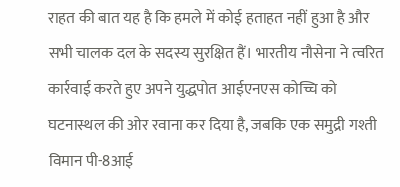राहत की बात यह है कि हमले में कोई हताहत नहीं हुआ है और सभी चालक दल के सदस्य सुरक्षित हैं। भारतीय नौसेना ने त्वरित कार्रवाई करते हुए अपने युद्धपोत आईएनएस कोच्चि को घटनास्थल की ओर रवाना कर दिया है, जबकि एक समुद्री गश्ती विमान पी-8आई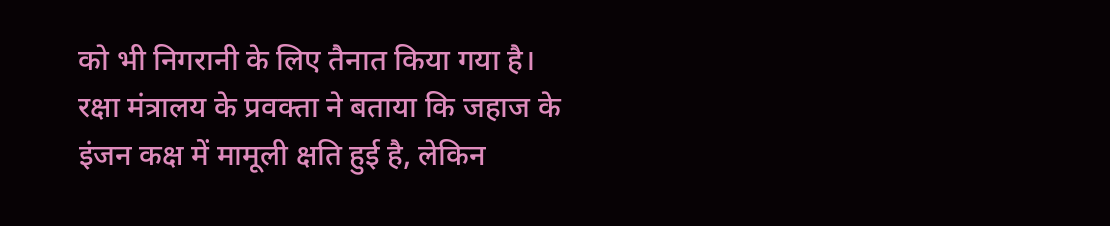को भी निगरानी के लिए तैनात किया गया है। रक्षा मंत्रालय के प्रवक्ता ने बताया कि जहाज के इंजन कक्ष में मामूली क्षति हुई है, लेकिन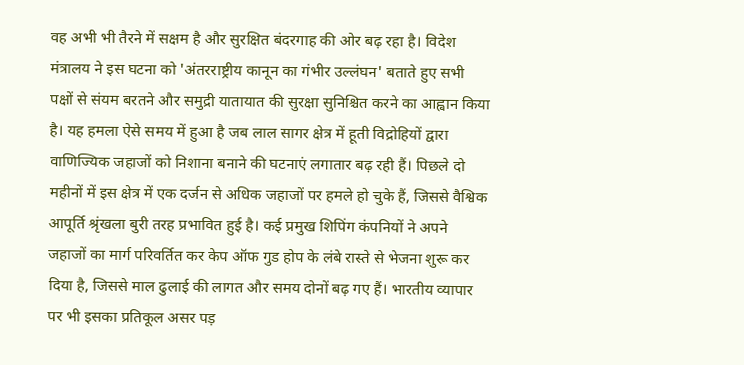वह अभी भी तैरने में सक्षम है और सुरक्षित बंदरगाह की ओर बढ़ रहा है। विदेश मंत्रालय ने इस घटना को 'अंतरराष्ट्रीय कानून का गंभीर उल्लंघन' बताते हुए सभी पक्षों से संयम बरतने और समुद्री यातायात की सुरक्षा सुनिश्चित करने का आह्वान किया है। यह हमला ऐसे समय में हुआ है जब लाल सागर क्षेत्र में हूती विद्रोहियों द्वारा वाणिज्यिक जहाजों को निशाना बनाने की घटनाएं लगातार बढ़ रही हैं। पिछले दो महीनों में इस क्षेत्र में एक दर्जन से अधिक जहाजों पर हमले हो चुके हैं, जिससे वैश्विक आपूर्ति श्रृंखला बुरी तरह प्रभावित हुई है। कई प्रमुख शिपिंग कंपनियों ने अपने जहाजों का मार्ग परिवर्तित कर केप ऑफ गुड होप के लंबे रास्ते से भेजना शुरू कर दिया है, जिससे माल ढुलाई की लागत और समय दोनों बढ़ गए हैं। भारतीय व्यापार पर भी इसका प्रतिकूल असर पड़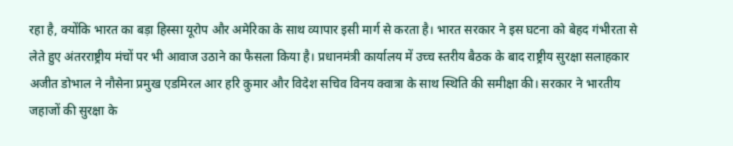रहा है, क्योंकि भारत का बड़ा हिस्सा यूरोप और अमेरिका के साथ व्यापार इसी मार्ग से करता है। भारत सरकार ने इस घटना को बेहद गंभीरता से लेते हुए अंतरराष्ट्रीय मंचों पर भी आवाज उठाने का फैसला किया है। प्रधानमंत्री कार्यालय में उच्च स्तरीय बैठक के बाद राष्ट्रीय सुरक्षा सलाहकार अजीत डोभाल ने नौसेना प्रमुख एडमिरल आर हरि कुमार और विदेश सचिव विनय क्वात्रा के साथ स्थिति की समीक्षा की। सरकार ने भारतीय जहाजों की सुरक्षा के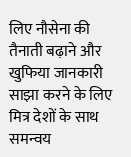लिए नौसेना की तैनाती बढ़ाने और खुफिया जानकारी साझा करने के लिए मित्र देशों के साथ समन्वय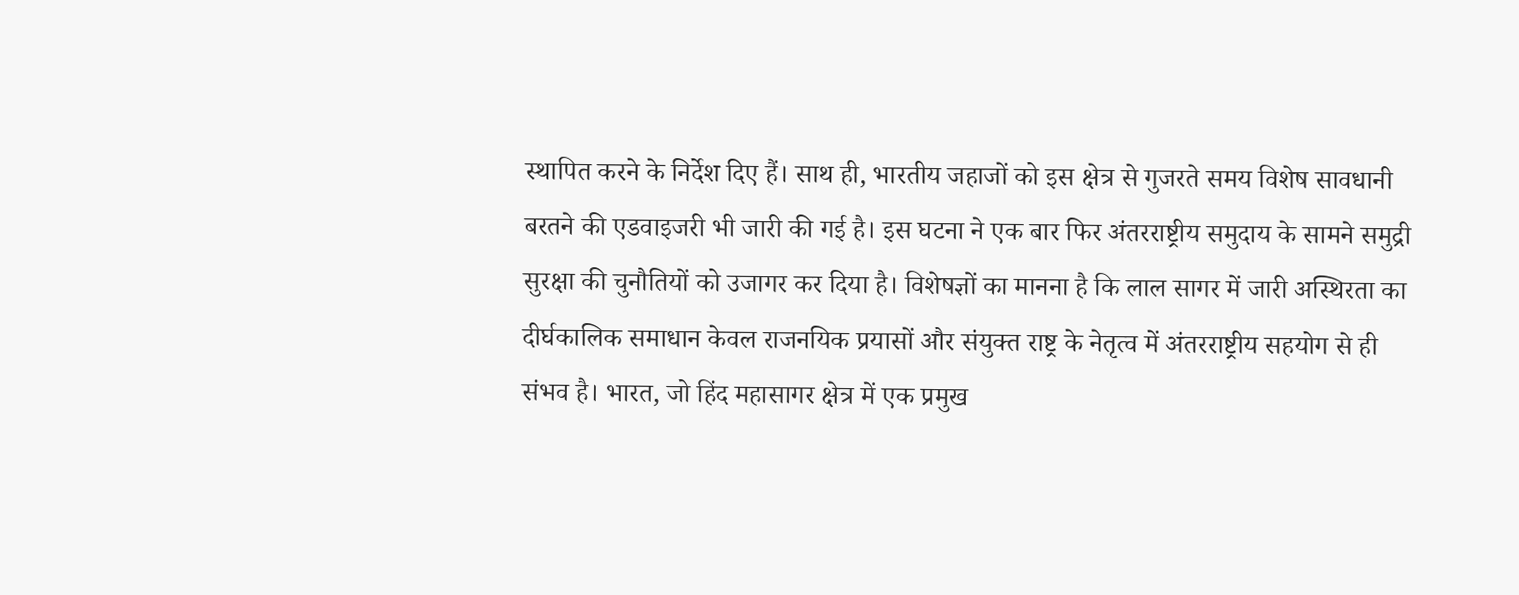स्थापित करने के निर्देश दिए हैं। साथ ही, भारतीय जहाजों को इस क्षेत्र से गुजरते समय विशेष सावधानी बरतने की एडवाइजरी भी जारी की गई है। इस घटना ने एक बार फिर अंतरराष्ट्रीय समुदाय के सामने समुद्री सुरक्षा की चुनौतियों को उजागर कर दिया है। विशेषज्ञों का मानना है कि लाल सागर में जारी अस्थिरता का दीर्घकालिक समाधान केवल राजनयिक प्रयासों और संयुक्त राष्ट्र के नेतृत्व में अंतरराष्ट्रीय सहयोग से ही संभव है। भारत, जो हिंद महासागर क्षेत्र में एक प्रमुख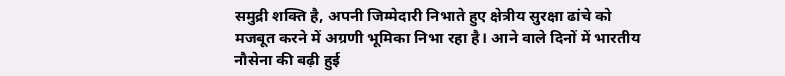समुद्री शक्ति है, अपनी जिम्मेदारी निभाते हुए क्षेत्रीय सुरक्षा ढांचे को मजबूत करने में अग्रणी भूमिका निभा रहा है। आने वाले दिनों में भारतीय नौसेना की बढ़ी हुई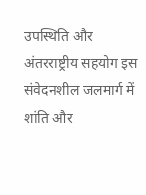उपस्थिति और अंतरराष्ट्रीय सहयोग इस संवेदनशील जलमार्ग में शांति और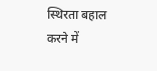स्थिरता बहाल करने में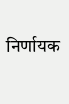निर्णायक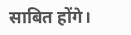साबित होंगे।